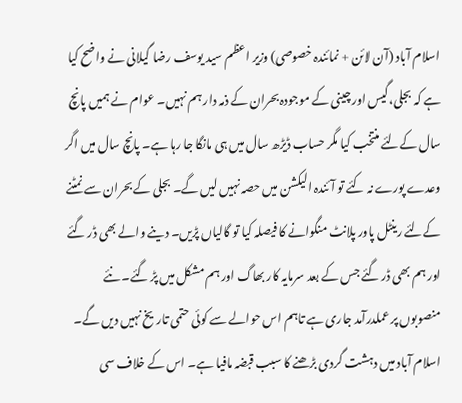اسلام آباد (آن لائن + نمائندہ خصوصی) وزیر اعظم سید یوسف رضا گیلانی نے واضح کیا ہے کہ بجلی،گیس اور چینی کے موجودہ بحران کے ذمہ دار ہم نہیں۔ عوام نے ہمیں پانچ سال کےلئے منتخب کیا مگر حساب ڈیڑھ سال میں ہی مانگا جا رہا ہے۔ پانچ سال میں اگر وعدے پورے نہ کئے تو آئندہ الیکشن میں حصہ نہیں لیں گے۔ بجلی کے بحران سے نمٹنے کےلئے رینٹل پاور پلانٹ منگوانے کا فیصلہ کیا تو گالیاں پڑیں۔ دینے والے بھی ڈر گئے اور ہم بھی ڈر گئے جس کے بعد سرمایہ کار بھاگ اور ہم مشکل میں پڑ گئے۔ نئے منصوبوں پر عملدرآمد جاری ہے تاہم اس حوالے سے کوئی حتمی تاریخ نہیں دیں گے۔ اسلام آباد میں دہشت گردی بڑھنے کا سبب قبضہ مافیا ہے۔ اس کے خلاف سی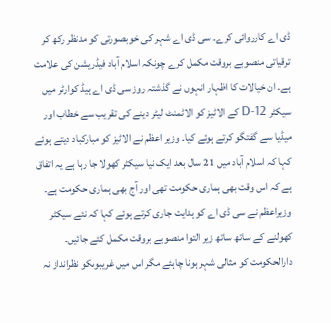ڈی اے کارروائی کرے۔ سی ڈی اے شہر کی خوبصورتی کو مدنظر رکھ کر ترقیاتی منصوبے بروقت مکمل کرے چونکہ اسلام آباد فیڈریشن کی علامت ہے۔ ان خیالات کا اظہار انہوں نے گذشتہ روز سی ڈی اے ہیڈ کوارٹر میں سیکٹر D-12 کے الاٹیز کو الاٹمنٹ لیٹر دینے کی تقریب سے خطاب اور میڈیا سے گفتگو کرتے ہوئے کیا۔ وزیر اعظم نے الاٹیز کو مبارکباد دیتے ہوئے کہا کہ اسلام آباد میں 21 سال بعد ایک نیا سیکٹر کھولا جا رہا ہے یہ اتفاق ہے کہ اس وقت بھی ہماری حکومت تھی اور آج بھی ہماری حکومت ہے۔ وزیراعظم نے سی ڈی اے کو ہدایت جاری کرتے ہوئے کہا کہ نئے سیکٹر کھولنے کے ساتھ ساتھ زیر التوا منصوبے بروقت مکمل کئے جائیں۔ دارالحکومت کو مثالی شہر ہونا چاہئے مگر اس میں غریبوںکو نظرانداز نہ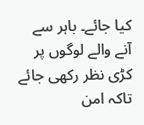کیا جائے۔ باہر سے آنے والے لوگوں پر کڑی نظر رکھی جائے تاکہ امن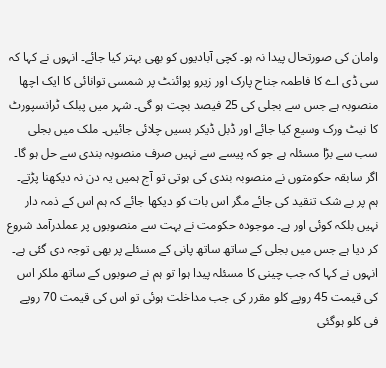وامان کی صورتحال پیدا نہ ہو۔ کچی آبادیوں کو بھی بہتر کیا جائے۔ انہوں نے کہا کہ سی ڈی اے کا فاطمہ جناح پارک اور زیرو پوائنٹ پر شمسی توانائی کا ایک اچھا منصوبہ ہے جس سے بجلی کی 25 فیصد بچت ہو گی۔ شہر میں پبلک ٹرانسپورٹ کا نیٹ ورک وسیع کیا جائے اور ڈبل ڈیکر بسیں چلائی جائیں۔ ملک میں بجلی سب سے بڑا مسئلہ ہے جو کہ پیسے سے نہیں صرف منصوبہ بندی سے حل ہو گا۔ اگر سابقہ حکومتوں نے منصوبہ بندی کی ہوتی تو آج ہمیں یہ دن نہ دیکھنا پڑتے۔ ہم پر بے شک تنقید کی جائے مگر اس بات کو دیکھا جائے کہ ہم اس کے ذمہ دار نہیں بلکہ کوئی اور ہے۔ موجودہ حکومت نے بہت سے منصوبوں پر عملدرآمد شروع کر دیا ہے جس میں بجلی کے ساتھ ساتھ پانی کے مسئلے پر بھی توجہ دی گئی ہے۔ انہوں نے کہا کہ جب چینی کا مسئلہ پیدا ہوا تو ہم نے صوبوں کے ساتھ ملکر اس کی قیمت 45 روپے کلو مقرر کی جب مداخلت ہوئی تو اس کی قیمت 70 روپے فی کلو ہوگئی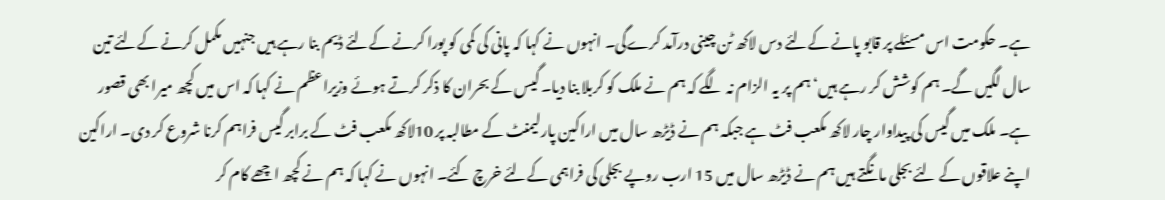ہے۔ حکومت اس مسئلے پر قابو پانے کےلئے دس لاکھ ٹن چینی درآمد کرےگی۔ انہوں نے کہا کہ پانی کی کمی کو پورا کرنے کےلئے ڈیم بنا رہے ہیں جنہیں مکمل کرنے کےلئے تین سال لگیں گے۔ ہم کوشش کر رہے ہیں‘ ہم پر یہ الزام نہ لگے کہ ہم نے ملک کو کربلا بنا دیا۔ گیس کے بحران کا ذکر کرتے ہوئے وزیراعظم نے کہا کہ اس میں کچھ میرا بھی قصور ہے۔ ملک میں گیس کی پیداوار چار لاکھ مکعب فٹ ہے جبکہ ہم نے ڈیڑھ سال میں اراکین پارلیمنٹ کے مطالبہ پر 10لاکھ مکعب فٹ کے برابر گیس فراہم کرنا شروع کر دی۔ اراکین اپنے علاقوں کے لئے بجلی مانگتے ہیں ہم نے ڈیڑھ سال میں 15 ارب روپے بجلی کی فراہمی کےلئے خرچ کئے۔ انہوں نے کہا کہ ہم نے کچھ اچھے کام کر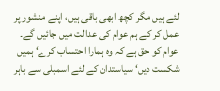لئے ہیں مگر کچھ ابھی باقی ہیں، اپنے منشور پر عمل کر کے ہم عوام کی عدالت میں جائیں گے۔ عوام کو حق ہے کہ وہ ہمارا احتساب کرے‘ ہمیں شکست دیں‘ سیاستدان کے لئے اسمبلی سے باہر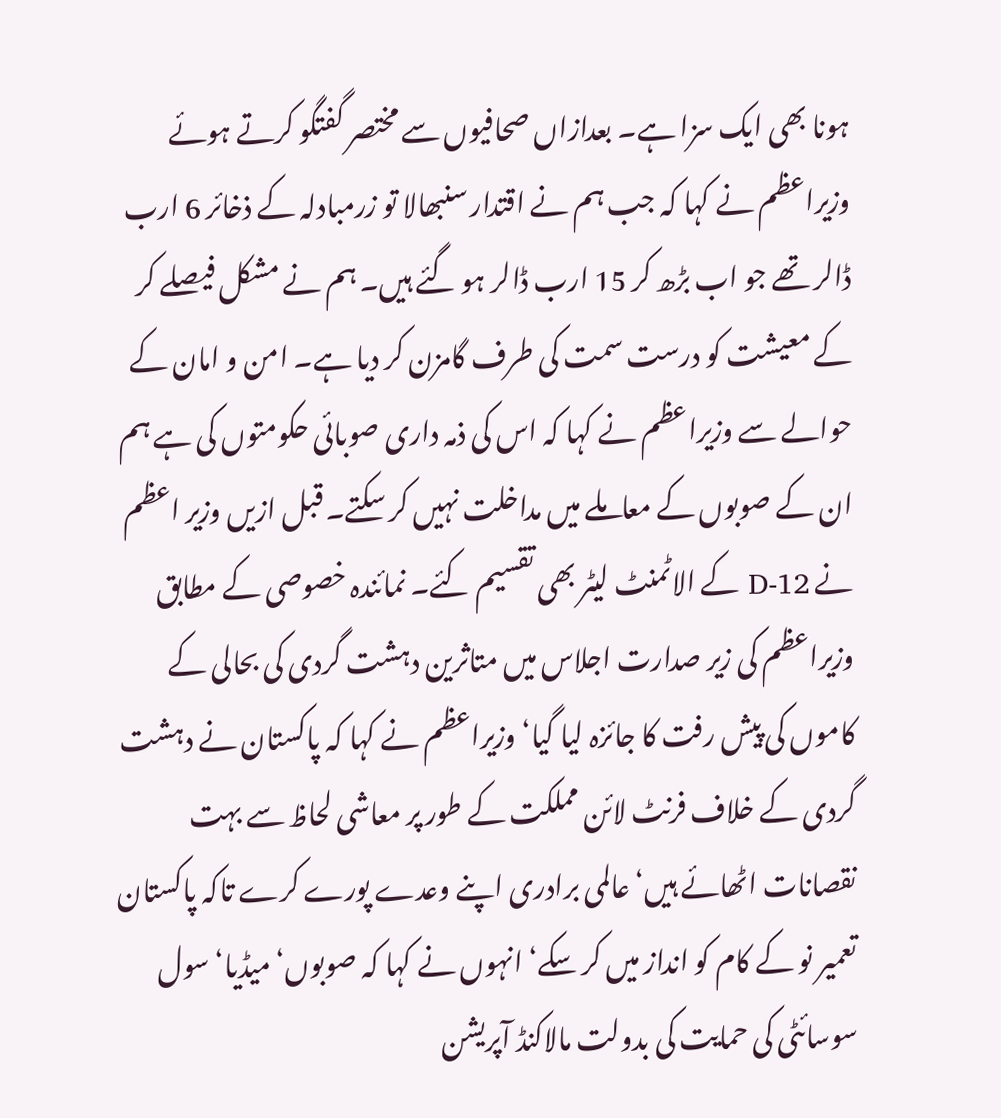ہونا بھی ایک سزا ہے۔ بعدازاں صحافیوں سے مختصر گفتگو کرتے ہوئے وزیراعظم نے کہا کہ جب ہم نے اقتدار سنبھالا تو زرمبادلہ کے ذخائر 6 ارب ڈالر تھے جو اب بڑھ کر 15 ارب ڈالر ہو گئے ہیں۔ ہم نے مشکل فیصلے کر کے معیشت کو درست سمت کی طرف گامزن کر دیا ہے۔ امن و امان کے حوالے سے وزیراعظم نے کہا کہ اس کی ذمہ داری صوبائی حکومتوں کی ہے ہم ان کے صوبوں کے معاملے میں مداخلت نہیں کر سکتے۔ قبل ازیں وزیر اعظم نے D-12 کے الاٹمنٹ لیٹر بھی تقسیم کئے۔ نمائندہ خصوصی کے مطابق وزیراعظم کی زیر صدارت اجلاس میں متاثرین دہشت گردی کی بحالی کے کاموں کی پیش رفت کا جائزہ لیا گیا‘ وزیراعظم نے کہا کہ پاکستان نے دہشت گردی کے خلاف فرنٹ لائن مملکت کے طور پر معاشی لحاظ سے بہت نقصانات اٹھائے ہیں‘ عالمی برادری اپنے وعدے پورے کرے تاکہ پاکستان تعمیر نو کے کام کو انداز میں کر سکے‘ انہوں نے کہا کہ صوبوں‘ میڈیا‘ سول سوسائٹی کی حمایت کی بدولت مالاکنڈ آپریشن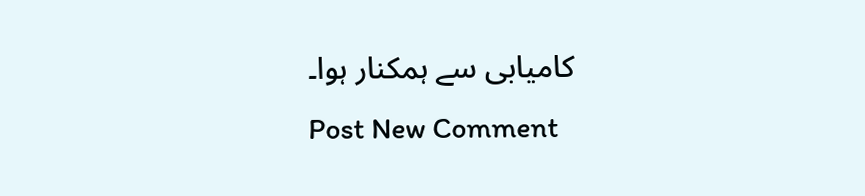کامیابی سے ہمکنار ہوا۔
Post New Comment